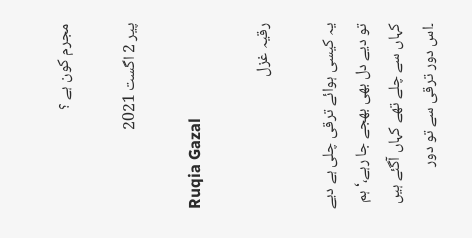مجرم کون ہے ؟

پیر 2 اگست 2021

Ruqia Gazal

رقیہ غزل

یہ کیسی ہوائے ترقی چلی ہے دیے تو دیے دل بھی بھجے جا رہے،‘ہم کہاں سے چلے تھے کہاں آگئے ہیں ۔اس دور ترقی سے تو دور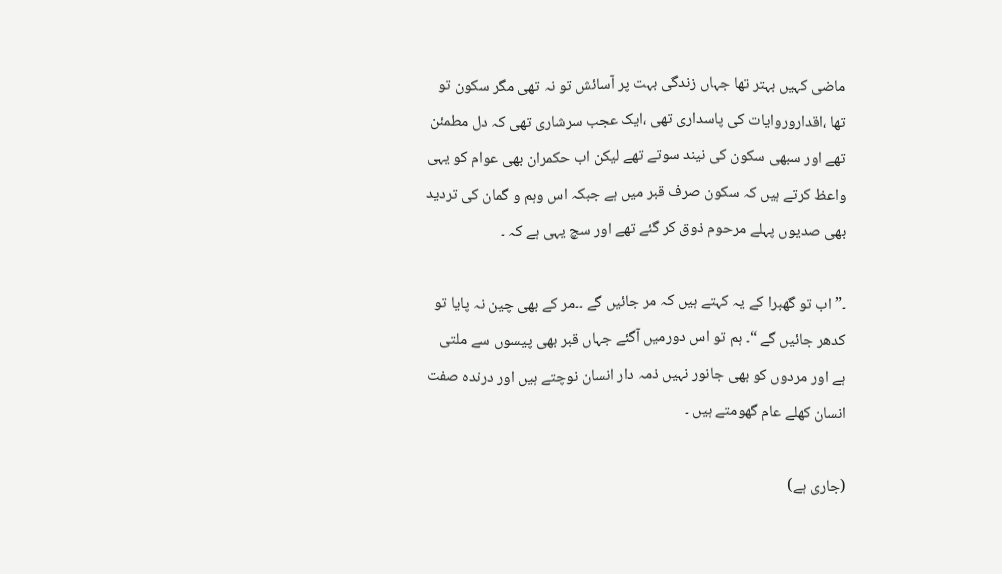ماضی کہیں بہتر تھا جہاں زندگی بہت پر آسائش تو نہ تھی مگر سکون تو تھا ،اقداروروایات کی پاسداری تھی ،ایک عجب سرشاری تھی کہ دل مطمئن تھے اور سبھی سکون کی نیند سوتے تھے لیکن اب حکمران بھی عوام کو یہی واعظ کرتے ہیں کہ سکون صرف قبر میں ہے جبکہ اس وہم و گمان کی تردید بھی صدیوں پہلے مرحوم ذوق کر گئے تھے اور سچ یہی ہے کہ ۔

۔”اب تو گھبرا کے یہ کہتے ہیں کہ مر جائیں گے ۔۔مر کے بھی چین نہ پایا تو کدھر جائیں گے “۔ ہم تو اس دورمیں آگئے جہاں قبر بھی پیسوں سے ملتی ہے اور مردوں کو بھی جانور نہیں ذمہ دار انسان نوچتے ہیں اور درندہ صفت انسان کھلے عام گھومتے ہیں ۔

(جاری ہے)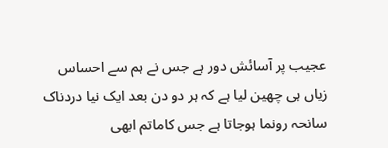عجیب پر آسائش دور ہے جس نے ہم سے احساس زیاں ہی چھین لیا ہے کہ ہر دو دن بعد ایک نیا دردناک سانحہ رونما ہوجاتا ہے جس کاماتم ابھی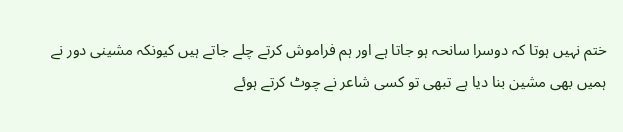ختم نہیں ہوتا کہ دوسرا سانحہ ہو جاتا ہے اور ہم فراموش کرتے چلے جاتے ہیں کیونکہ مشینی دور نے ہمیں بھی مشین بنا دیا ہے تبھی تو کسی شاعر نے چوٹ کرتے ہوئے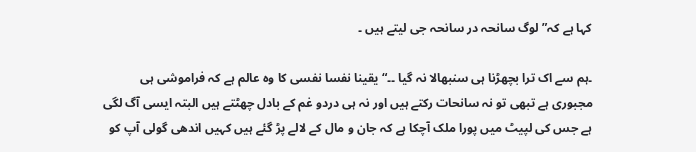کہا ہے کہ” لوگ سانحہ در سانحہ جی لیتے ہیں ۔

۔ہم سے اک ترا بچھڑنا ہی سنبھالا نہ گیا ۔۔“یقینا نفسا نفسی کا وہ عالم ہے کہ فراموشی ہی مجبوری ہے تبھی تو نہ سانحات رکتے ہیں اور نہ ہی دردو غم کے بادل چھٹتے ہیں البتہ ایسی آگ لگی ہے جس کی لپیٹ میں پورا ملک آچکا ہے کہ جان و مال کے لالے پڑ گئے ہیں کہیں اندھی گولی آپ کو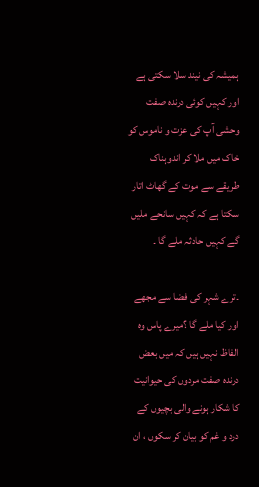ہمیشہ کی نیند سلا سکتی ہے اور کہیں کوئی درندہ صفت وحشی آپ کی عزت و ناموس کو خاک میں ملا کر اندوہناک طریقے سے موت کے گھاٹ اتار سکتا ہے کہ کہیں سانحے ملیں گے کہیں حادثہ ملے گا ۔

۔ترے شہر کی فضا سے مجھے اور کیا ملے گا ؟میرے پاس وہ الفاظ نہیں ہیں کہ میں بعض درندہ صفت مردوں کی حیوانیت کا شکار ہونے والی بچیوں کے درد و غم کو بیان کر سکوں ، ان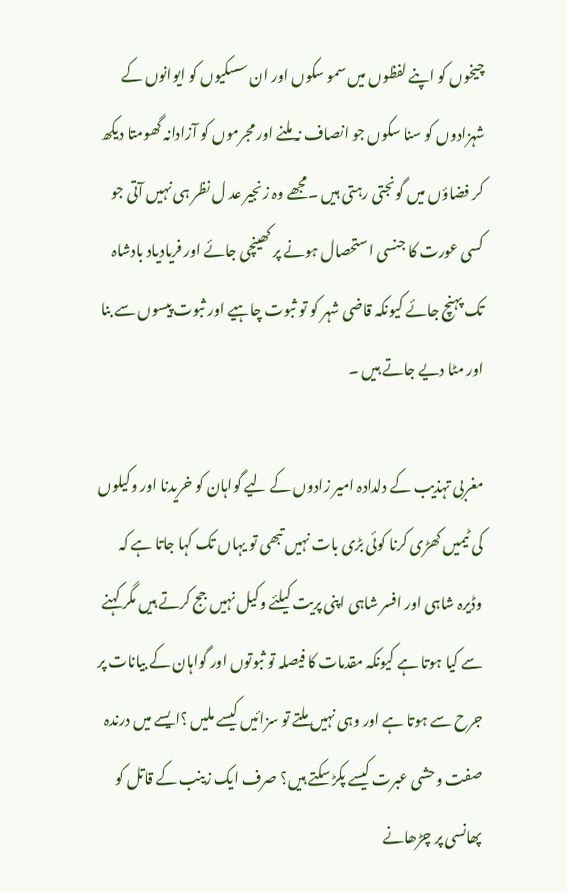چیخوں کو اپنے لفظوں میں سمو سکوں اور ان سسکیوں کو ایوانوں کے شہزادوں کو سنا سکوں جو انصاف نہ ملنے اور مجرموں کو آزادانہ گھومتا دیکھ کر فضاؤں میں گونجتی رہتی ہیں ۔مجھے وہ زنجیر عد ل نظر ہی نہیں آتی جو کسی عورت کا جنسی استحصال ہونے پر کھینچی جائے اور فریادیاد بادشاہ تک پہنچ جائے کیونکہ قاضی شہر کو تو ثبوت چاہیے اور ثبوت پیسوں سے بنا اور مٹا دیے جاتے ہیں ۔

مغربی تہذیب کے دلدادہ امیر زادوں کے لیے گواہان کو خریدنا اور وکیلوں کی ٹیمیں کھڑی کرنا کوئی بڑی بات نہیں تبھی تو یہاں تک کہا جاتا ہے کہ وڈیرہ شاہی اور افسر شاہی اپنی پریت کیلئے وکیل نہیں جج کرتے ہیں مگر کہنے سے کیا ہوتا ہے کیونکہ مقدمات کا فیصلہ تو ثبوتوں اور گواہان کے بیانات پر جرح سے ہوتا ہے اور وہی نہیں ملتے تو سزائیں کیسے ملیں ؟ایسے میں درندہ صفت وحشی عبرت کیسے پکڑ سکتے ہیں؟ صرف ایک زینب کے قاتل کو پھانسی پر چڑھانے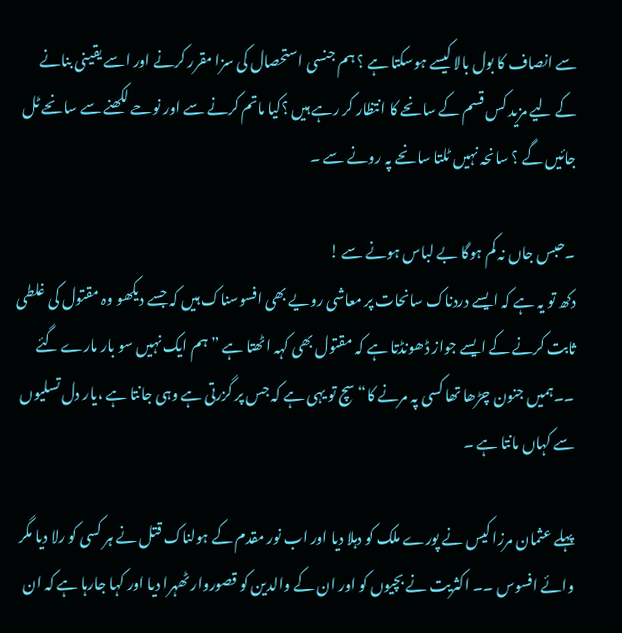سے انصاف کا بول بالا کیسے ہوسکتا ہے ؟ ہم جنسی استحصال کی سزا مقرر کرنے اور اسے یقینی بنانے کے لیے مزید کس قسم کے سانحے کا انتظار کر رہے ہیں ؟کیا ماتم کرنے سے اور نوحے لکھنے سے سانحے ٹل جائیں گے ؟ سانحہ نہیں ٹلتا سانحے پہ رونے سے ۔

۔حبس جاں نہ کم ہوگا بے لباس ہونے سے !
دکھ تو یہ ہے کہ ایسے دردناک سانحات پر معاشی رویے بھی افسوسناک ہیں کہ جسے دیکھو وہ مقتول کی غلطی ثابت کرنے کے ایسے جواز ڈھونڈتا ہے کہ مقتول بھی کہہ اٹھتا ہے ”ہم ایک نہیں سو بار مارے گئے ۔۔ہمیں جنون چڑھا تھا کسی پہ مرنے کا“ سچ تو یہی ہے کہ جس پر گزرتی ہے وہی جانتا ہے ،یار دل تسلیوں سے کہاں مانتا ہے ۔

پہلے عثمان مرزا کیس نے پورے ملک کو دہلا دیا اور اب نور مقدم کے ہولناک قتل نے ہر کسی کو رلا دیا مگر وائے افسوس ۔۔ اکثریت نے بچیوں کو اور ان کے والدین کو قصوروار ٹھہرا دیا اور کہا جارہا ہے کہ ان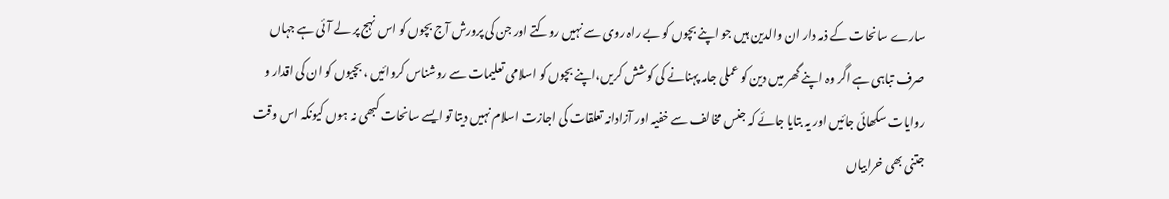سارے سانحات کے ذمہ دار ان والدین ہیں جو اپنے بچوں کو بے راہ روی سے نہیں روکتے اور جن کی پرورش آج بچوں کو اس نہج پر لے آئی ہے جہاں صرف تباہی ہے اگر وہ اپنے گھر میں دین کو عملی جامہ پہنانے کی کوشش کریں،اپنے بچوں کو اسلامی تعلیمات سے روشناس کروائیں ، بچیوں کو ان کی اقدار و روایات سکھائی جائیں اور یہ بتایا جائے کہ جنس مخالف سے خفیہ اور آزادانہ تعلقات کی اجازت اسلام نہیں دیتا تو ایسے سانحات کبھی نہ ہوں کیونکہ اس وقت جتنی بھی خرابیاں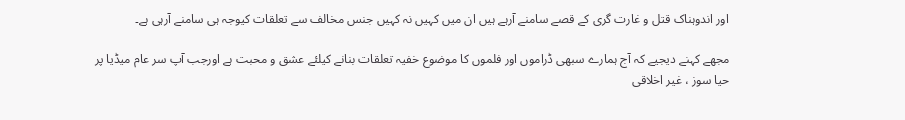اور اندوہناک قتل و غارت گری کے قصے سامنے آرہے ہیں ان میں کہیں نہ کہیں جنس مخالف سے تعلقات کیوجہ ہی سامنے آرہی ہے۔

مجھے کہنے دیجیے کہ آج ہمارے سبھی ڈراموں اور فلموں کا موضوع خفیہ تعلقات بنانے کیلئے عشق و محبت ہے اورجب آپ سر عام میڈیا پر حیا سوز ، غیر اخلاقی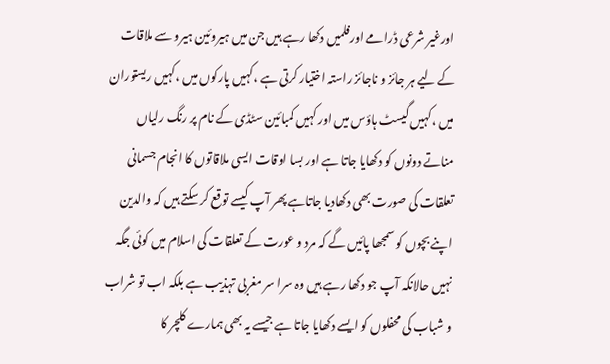اورغیر شرعی ڈرامے اورفلمیں دکھا رہے ہیں جن میں ہیروئین ہیرو سے ملاقات کے لیے ہر جائز و ناجائز راستہ اختیار کرتی ہے ،کہیں پارکوں میں ،کہیں ریستوران میں ،کہیں گیسٹ ہاؤس میں اور کہیں کمبائین سٹڈی کے نام پر رنگ رلیاں مناتے دونوں کو دکھایا جاتا ہے اور بسا اوقات ایسی ملاقاتوں کا انجام جسمانی تعلقات کی صورت بھی دکھادیا جاتاہے پھر آپ کیسے توقع کر سکتے ہیں کہ والدین اپنے بچوں کو سمجھا پائیں گے کہ مرد و عورت کے تعلقات کی اسلام میں کوئی جگہ نہیں حالانکہ آپ جو دکھا رہے ہیں وہ سرا سر مغربی تہذیب ہے بلکہ اب تو شراب و شباب کی محفلوں کو ایسے دکھایا جاتا ہے جیسے یہ بھی ہمارے کلچر کا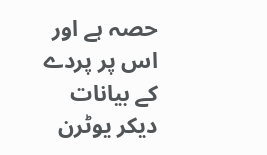حصہ ہے اور اس پر پردے کے بیانات دیکر یوٹرن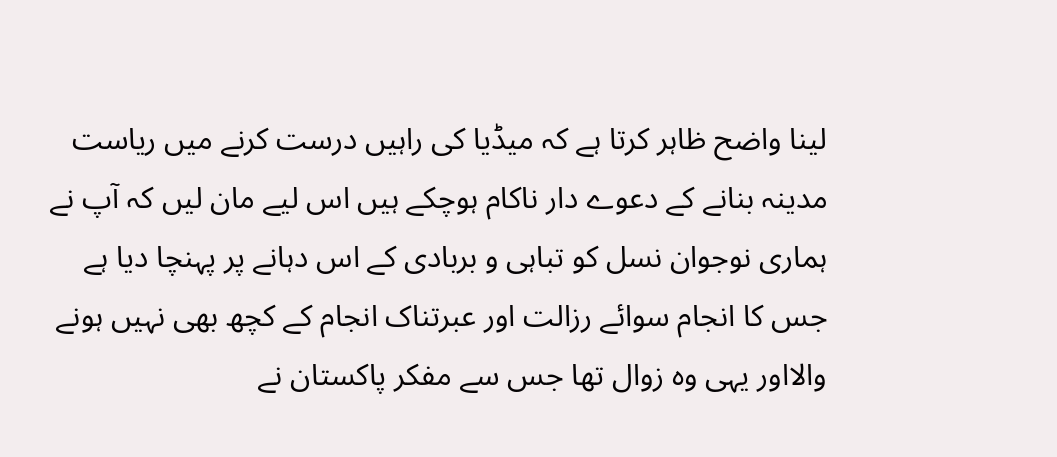لینا واضح ظاہر کرتا ہے کہ میڈیا کی راہیں درست کرنے میں ریاست مدینہ بنانے کے دعوے دار ناکام ہوچکے ہیں اس لیے مان لیں کہ آپ نے ہماری نوجوان نسل کو تباہی و بربادی کے اس دہانے پر پہنچا دیا ہے جس کا انجام سوائے رزالت اور عبرتناک انجام کے کچھ بھی نہیں ہونے والااور یہی وہ زوال تھا جس سے مفکر پاکستان نے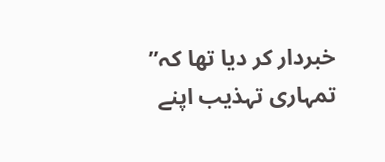خبردار کر دیا تھا کہ” تمہاری تہذیب اپنے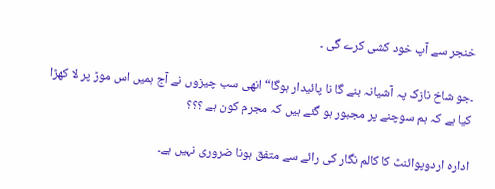خنجر سے آپ خود کشی کرے گی ۔

۔جو شاخ نازک پہ آشیانہ بنے گا نا پائیدار ہوگا“انھی سب چیزوں نے آج ہمیں اس موڑ پر لا کھڑا کیا ہے کہ ہم سوچنے پر مجبور ہو گئے ہیں کہ مجرم کون ہے ؟؟؟

ادارہ اردوپوائنٹ کا کالم نگار کی رائے سے متفق ہونا ضروری نہیں ہے۔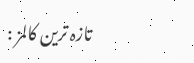تازہ ترین کالمز :